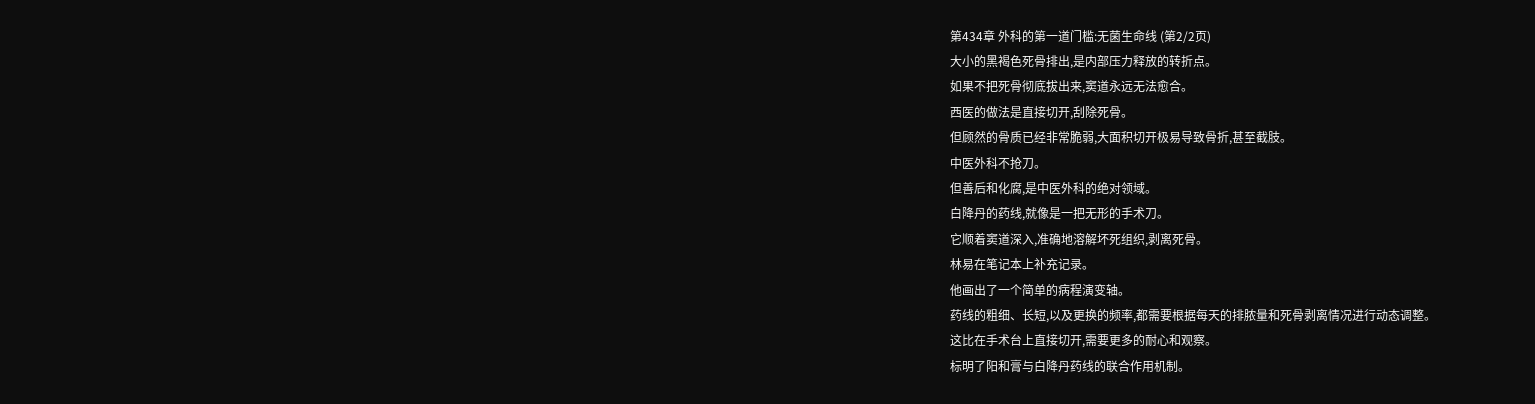第434章 外科的第一道门槛:无菌生命线 (第2/2页)
大小的黑褐色死骨排出,是内部压力释放的转折点。
如果不把死骨彻底拔出来,窦道永远无法愈合。
西医的做法是直接切开,刮除死骨。
但顾然的骨质已经非常脆弱,大面积切开极易导致骨折,甚至截肢。
中医外科不抢刀。
但善后和化腐,是中医外科的绝对领域。
白降丹的药线,就像是一把无形的手术刀。
它顺着窦道深入,准确地溶解坏死组织,剥离死骨。
林易在笔记本上补充记录。
他画出了一个简单的病程演变轴。
药线的粗细、长短,以及更换的频率,都需要根据每天的排脓量和死骨剥离情况进行动态调整。
这比在手术台上直接切开,需要更多的耐心和观察。
标明了阳和膏与白降丹药线的联合作用机制。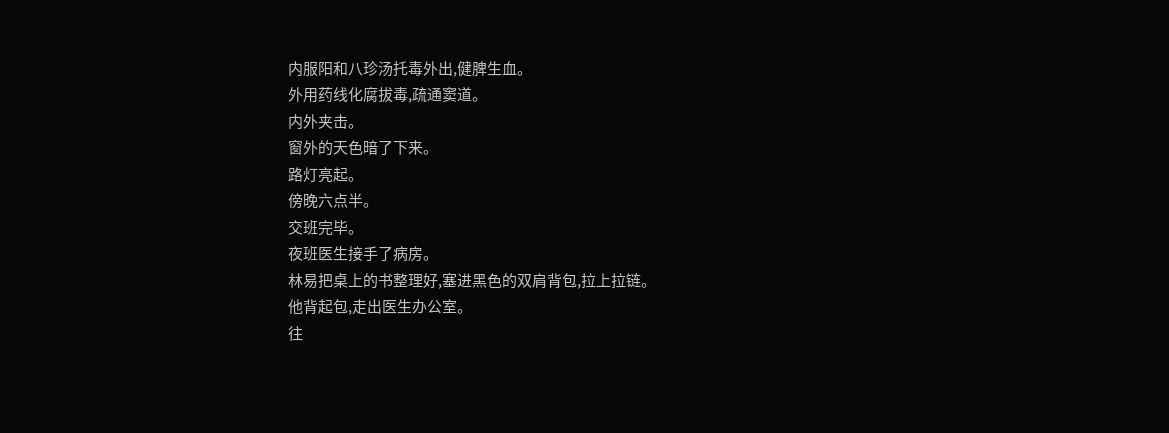内服阳和八珍汤托毒外出,健脾生血。
外用药线化腐拔毒,疏通窦道。
内外夹击。
窗外的天色暗了下来。
路灯亮起。
傍晚六点半。
交班完毕。
夜班医生接手了病房。
林易把桌上的书整理好,塞进黑色的双肩背包,拉上拉链。
他背起包,走出医生办公室。
往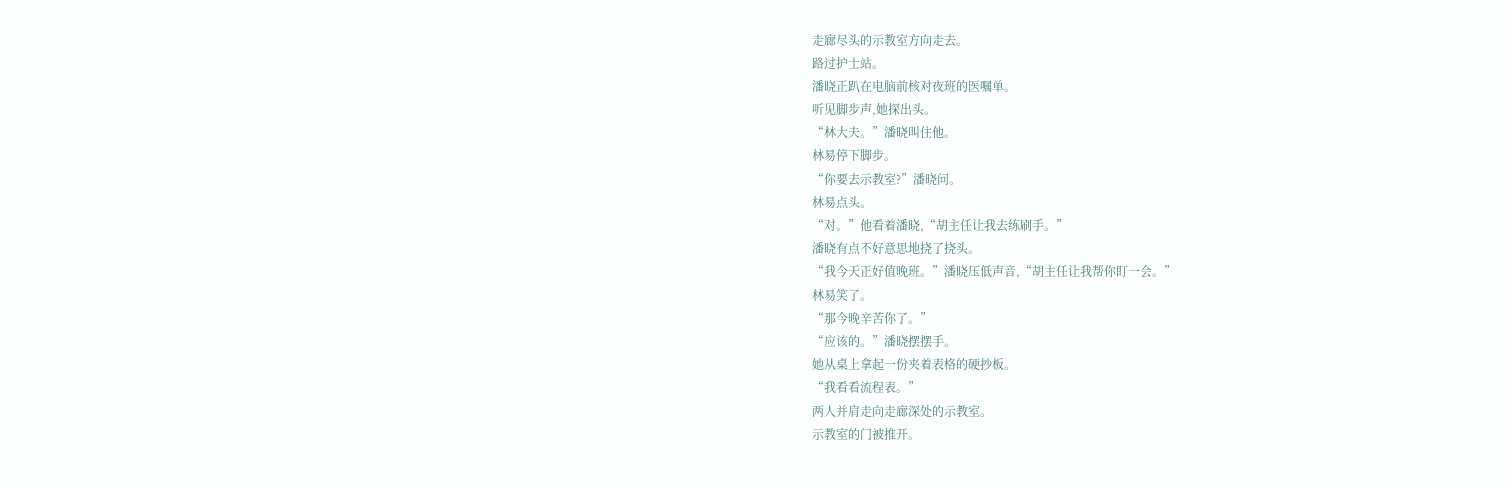走廊尽头的示教室方向走去。
路过护士站。
潘晓正趴在电脑前核对夜班的医嘱单。
听见脚步声,她探出头。
“林大夫。”潘晓叫住他。
林易停下脚步。
“你要去示教室?”潘晓问。
林易点头。
“对。”他看着潘晓,“胡主任让我去练刷手。”
潘晓有点不好意思地挠了挠头。
“我今天正好值晚班。”潘晓压低声音,“胡主任让我帮你盯一会。”
林易笑了。
“那今晚辛苦你了。”
“应该的。”潘晓摆摆手。
她从桌上拿起一份夹着表格的硬抄板。
“我看看流程表。”
两人并肩走向走廊深处的示教室。
示教室的门被推开。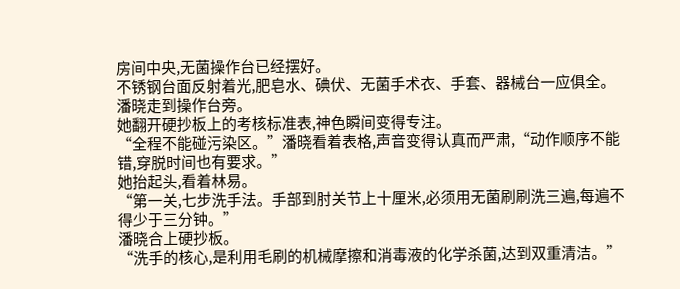房间中央,无菌操作台已经摆好。
不锈钢台面反射着光,肥皂水、碘伏、无菌手术衣、手套、器械台一应俱全。
潘晓走到操作台旁。
她翻开硬抄板上的考核标准表,神色瞬间变得专注。
“全程不能碰污染区。”潘晓看着表格,声音变得认真而严肃,“动作顺序不能错,穿脱时间也有要求。”
她抬起头,看着林易。
“第一关,七步洗手法。手部到肘关节上十厘米,必须用无菌刷刷洗三遍,每遍不得少于三分钟。”
潘晓合上硬抄板。
“洗手的核心,是利用毛刷的机械摩擦和消毒液的化学杀菌,达到双重清洁。”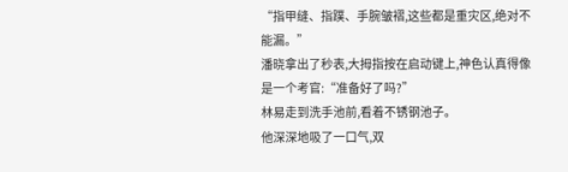“指甲缝、指蹼、手腕皱褶,这些都是重灾区,绝对不能漏。”
潘晓拿出了秒表,大拇指按在启动键上,神色认真得像是一个考官:“准备好了吗?”
林易走到洗手池前,看着不锈钢池子。
他深深地吸了一口气,双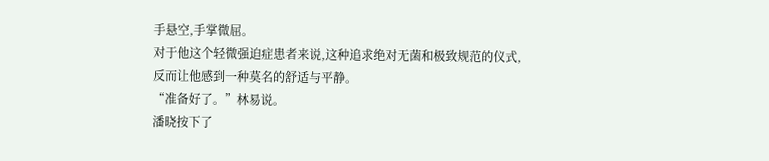手悬空,手掌微屈。
对于他这个轻微强迫症患者来说,这种追求绝对无菌和极致规范的仪式,反而让他感到一种莫名的舒适与平静。
“准备好了。”林易说。
潘晓按下了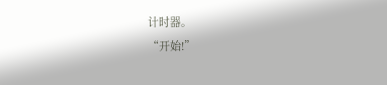计时器。
“开始!”